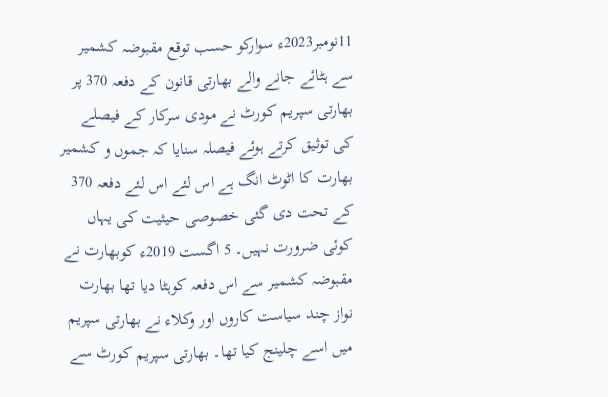11نومبر2023ء سوارکو حسب توقع مقبوضہ کشمیر سے ہٹائے جانے والے بھارتی قانون کے دفعہ 370 پر بھارتی سپریم کورٹ نے مودی سرکار کے فیصلے کی توثیق کرتے ہوئے فیصلہ سنایا کہ جموں و کشمیر بھارت کا اٹوٹ انگ ہے اس لئے اس لئے دفعہ 370 کے تحت دی گئی خصوصی حیثیت کی یہاں کوئی ضرورت نہیں۔ 5 اگست 2019ء کوبھارت نے مقبوضہ کشمیر سے اس دفعہ کوہٹا دیا تھا بھارت نواز چند سیاست کاروں اور وکلاء نے بھارتی سپریم میں اسے چلینج کیا تھا۔ بھارتی سپریم کورٹ سے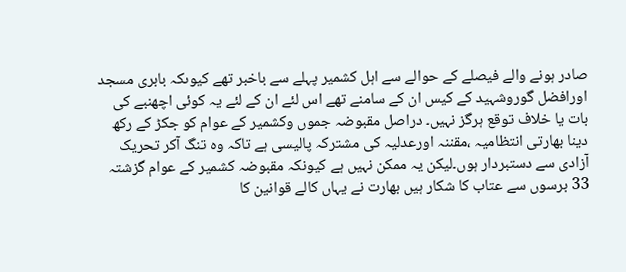صادر ہونے والے فیصلے کے حوالے سے اہل کشمیر پہلے سے باخبر تھے کیوںکہ بابری مسجد اورافضل گوروشہید کے کیس ان کے سامنے تھے اس لئے ان کے لئے یہ کوئی اچھنبے کی بات یا خلاف توقع ہرگز نہیں۔ دراصل مقبوضہ جموں وکشمیر کے عوام کو جکڑ کے رکھ دینا بھارتی انتظامیہ ،مقننہ اورعدلیہ کی مشترکہ پالیسی ہے تاکہ وہ تنگ آکر تحریک آزادی سے دستبردار ہوں۔لیکن یہ ممکن نہیں ہے کیونکہ مقبوضہ کشمیر کے عوام گزشتہ 33 برسوں سے عتاب کا شکار ہیں بھارت نے یہاں کالے قوانین کا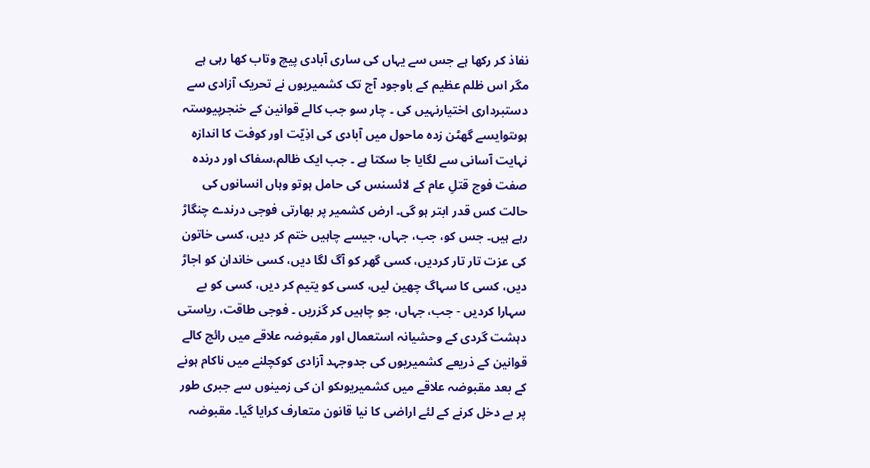نفاذ کر رکھا ہے جس سے یہاں کی ساری آبادی پیچ وتاب کھا رہی ہے مگر اس ظلم عظیم کے باوجود آج تک کشمیریوں نے تحریک آزادی سے دستبرداری اختیارنہیں کی ۔ چار سو جب کالے قوانین کے خنجرپیوستہ ہوںتوایسے گھٹن زدہ ماحول میں آبادی کی اذِیّت اور کوفت کا اندازہ نہایت آسانی سے لگایا جا سکتا ہے ۔ جب ایک ظالم،سفاک اور درندہ صفت فوج قتلِ عام کے لائسنس کی حامل ہوتو وہاں انسانوں کی حالت کس قدر ابتر ہو گی۔ ارض کشمیر پر بھارتی فوجی درندے چنگاڑ رہے ہیں۔ جس کو، جب، جہاں، جیسے چاہیں ختم کر دیں، کسی خاتون کی عزت تار تار کردیں، کسی گھر کو آگ لگا دیں، کسی خاندان کو اجاڑ دیں، کسی کا سہاگ چھین لیں، کسی کو یتیم کر دیں، کسی کو بے سہارا کردیں - جب، جہاں، جو چاہیں کر گزریں ۔ فوجی طاقت، ریاستی دہشت گردی کے وحشیانہ استعمال اور مقبوضہ علاقے میں رائج کالے قوانین کے ذریعے کشمیریوں کی جدوجہد آزادی کوکچلنے میں ناکام ہونے کے بعد مقبوضہ علاقے میں کشمیریوںکو ان کی زمینوں سے جبری طور پر بے دخل کرنے کے لئے اراضی کا نیا قانون متعارف کرایا گیا۔ مقبوضہ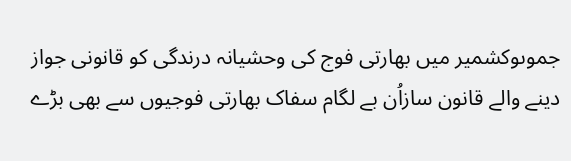جموںوکشمیر میں بھارتی فوج کی وحشیانہ درندگی کو قانونی جواز دینے والے قانون سازاُن بے لگام سفاک بھارتی فوجیوں سے بھی بڑے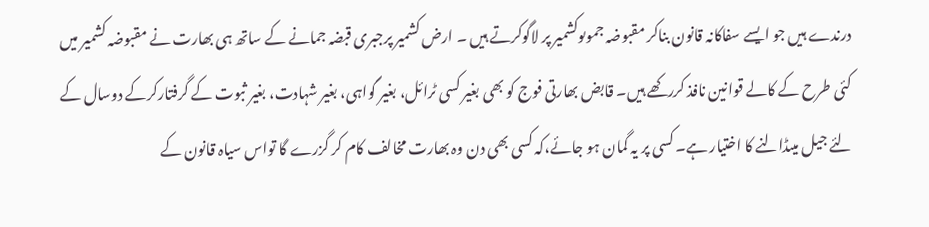درندے ہیں جو ایسے سفاکانہ قانون بناکر مقبوضہ جموںوکشمیر پر لاگوکرتے ہیں ۔ ارض کشمیر پرجبری قبضہ جمانے کے ساتھ ہی بھارت نے مقبوضہ کشمیر میں کئی طرح کے کالے قوانین نافذ کررکھے ہیں۔ قابض بھارتی فوج کو بھی بغیر کسی ٹرائل، بغیر گواہی، بغیر شہادت، بغیر ثبوت کے گرفتارکرکے دوسال کے لئے جیل میںڈالنے کا اختیار ہے۔ کسی پر یہ گمان ہو جائے،کہ کسی بھی دن وہ بھارت مخالف کام کر گزرے گا تواس سیاہ قانون کے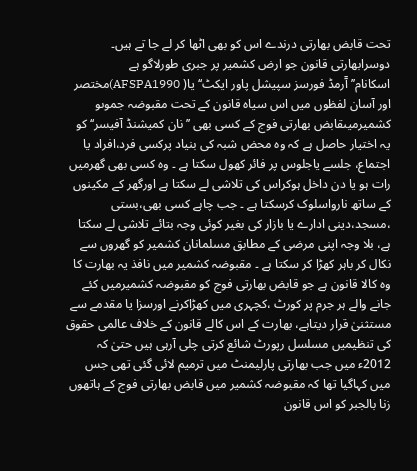تحت قابض بھارتی درندے اس کو بھی اٹھا کر لے جا تے ہیں۔ دوسرابھارتی قانون جو ارض کشمیر پر جبری طورلاگو ہے اسکانام’’آٓرمڈ فورسز سپیشل پاور ایکٹ‘‘ یا( AFSPA1990)مختصر اور آسان لفظوں میں اس سیاہ قانون کے تحت مقبوضہ جموںو کشمیرمیںقابض بھارتی فوج کے کسی بھی ’’نان کمیشنڈ آفیسر‘‘ کو یہ اختیار حاصل ہے کہ وہ محض شبہ کی بنیاد پرکسی فرد،افراد یا اجتماع، جلسے یاجلوس پر فائر کھول سکتا ہے ۔ وہ کسی بھی گھرمیں رات ہو یا دن داخل ہوکراس کی تلاشی لے سکتا ہے اورگھر کے مکینوں کے ساتھ نارواسلوک کرسکتا ہے ۔ جب چاہے کسی بھی،بستی ،مسجد،دینی ادارے یا بازار کی بغیر کوئی وجہ بتائے تلاشی لے سکتا ہے، بلا وجہ اپنی مرضی کے مطابق مسلمانان کشمیر کو گھروں سے نکال کر باہر کھڑا کر سکتا ہے ۔ مقبوضہ کشمیر میں نافذ یہ بھارت کا وہ کالا قانون ہے جو قابض بھارتی فوج کو مقبوضہ کشمیرمیں کئے جانے والے ہر جرم پر کورٹ ،کچہری میں کھڑاکرنے اورسزا یا مقدمے سے مستثنیٰ قرار دیتاہے، بھارت کے اس کالے قانون کے خلاف عالمی حقوق کی تنظیمیں مسلسل رپورٹ شائع کرتی چلی آرہی ہیں حتیٰ کہ 2012ء میں جب بھارتی پارلیمنٹ میں ترمیم لائی گئی تھی جس میں کہاگیا تھا کہ مقبوضہ کشمیر میں قابض بھارتی فوج کے ہاتھوں زنا بالجبر کو اس قانون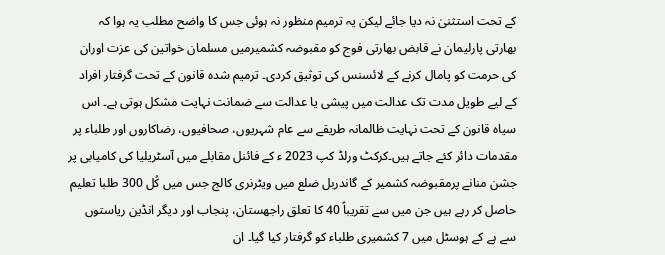کے تحت استثنیٰ نہ دیا جائے لیکن یہ ترمیم منظور نہ ہوئی جس کا واضح مطلب یہ ہوا کہ بھارتی پارلیمان نے قابض بھارتی فوج کو مقبوضہ کشمیرمیں مسلمان خواتین کی عزت اوران کی حرمت کو پامال کرنے کے لائسنس کی توثیق کردی۔ ترمیم شدہ قانون کے تحت گرفتار افراد کے لیے طویل مدت تک عدالت میں پیشی یا عدالت سے ضمانت نہایت مشکل ہوتی ہے۔ اس سیاہ قانون کے تحت نہایت ظالمانہ طریقے سے عام شہریوں، صحافیوں، رضاکاروں اور طلباء پر مقدمات دائر کئے جاتے ہیں۔کرکٹ ورلڈ کپ 2023 ء کے فائنل مقابلے میں آسٹریلیا کی کامیابی پر جشن منانے پرمقبوضہ کشمیر کے گاندربل ضلع میں ویٹرنری کالج جس میں کُل 300 طلبا تعلیم حاصل کر رہے ہیں جن میں سے تقریباً 40 کا تعلق راجھستان، پنجاب اور دیگر انڈین ریاستوں سے ہے کے ہوسٹل میں 7 کشمیری طلباء کو گرفتار کیا گیا۔ ان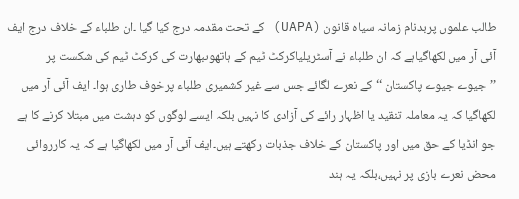طالب علموں پربدنام زمانہ سیاہ قانون (UAPA) کے تحت مقدمہ درج کیا گیا ۔ان طلباء کے خلاف درج ایف آئی آر میں لکھاگیاہے کہ ان طلباء نے آسٹریلیاکرکٹ ٹیم کے ہاتھوںبھارت کی کرکٹ ٹیم کی شکست پر ’’جیوے جیوے پاکستان ‘‘کے نعرے لگائے جس سے غیر کشمیری طلباء پرخوف طاری ہوا۔ ایف آئی آر میں لکھاگیا کہ یہ معاملہ تنقید یا اظہار رائے کی آزادی کا نہیں بلکہ ایسے لوگوں کو دہشت میں مبتلا کرنے کا ہے جو انڈیا کے حق میں اور پاکستان کے خلاف جذبات رکھتے ہیں۔ایف آئی آر میں لکھاگیا ہے کہ یہ کارروائی محض نعرے بازی پر نہیں،بلکہ یہ ہند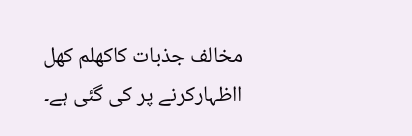مخالف جذبات کاکھلم کھل ااظہارکرنے پر کی گئی ہے۔